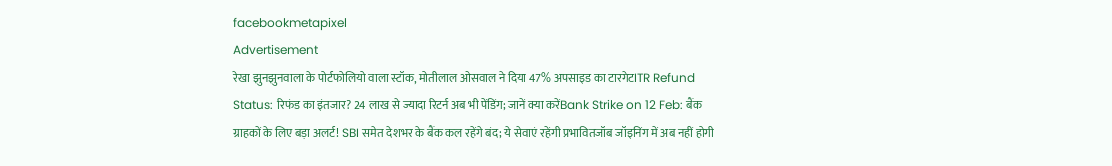facebookmetapixel
Advertisement
रेखा झुनझुनवाला के पोर्टफोलियो वाला स्टॉक, मोतीलाल ओसवाल ने दिया 47% अपसाइड का टारगेटITR Refund Status: रिफंड का इंतजार? 24 लाख से ज्यादा रिटर्न अब भी पेंडिंग; जानें क्या करेंBank Strike on 12 Feb: बैंक ग्राहकों के लिए बड़ा अलर्ट! SBI समेत देशभर के बैंक कल रहेंगे बंद; ये सेवाएं रहेंगी प्रभावितजॉब जॉइनिंग में अब नहीं होगी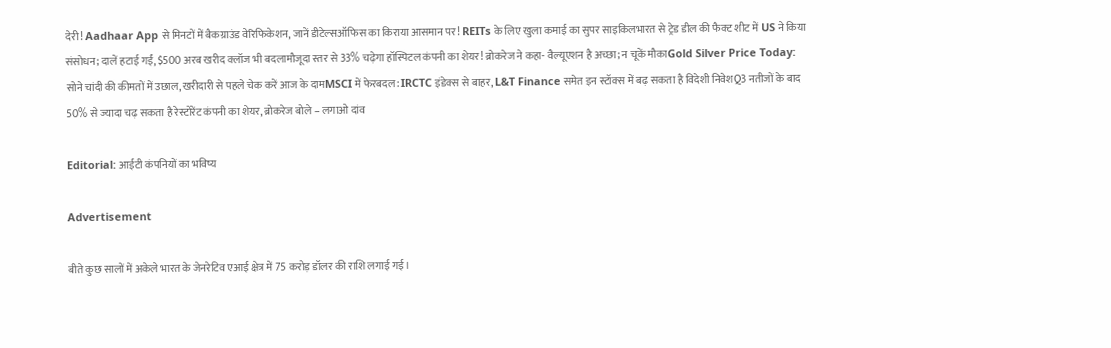देरी! Aadhaar App से मिनटों में बैकग्राउंड वेरिफिकेशन, जानें डीटेल्सऑफिस का किराया आसमान पर! REITs के लिए खुला कमाई का सुपर साइकिलभारत से ट्रेड डील की फैक्ट शीट में US ने किया संसोधन; दालें हटाई गईं, $500 अरब खरीद क्लॉज भी बदलामौजूदा स्तर से 33% चढ़ेगा हॉस्पिटल कंपनी का शेयर! ब्रोकरेज ने कहा- वैल्यूएशन है अच्छा; न चूकें मौकाGold Silver Price Today: सोने चांदी की कीमतों में उछाल, खरीदारी से पहले चेक करें आज के दामMSCI में फेरबदल: IRCTC इंडेक्स से बाहर, L&T Finance समेत इन स्टॉक्स में बढ़ सकता है विदेशी निवेशQ3 नतीजों के बाद 50% से ज्यादा चढ़ सकता है रेस्टोरेंट कंपनी का शेयर, ब्रोकरेज बोले – लगाओ दांव

Editorial: आईटी कंपनियों का भविष्य

Advertisement

बीते कुछ सालों में अकेले भारत के जेनरेटिव एआई क्षेत्र में 75 करोड़ डॉलर की राशि लगाई गई।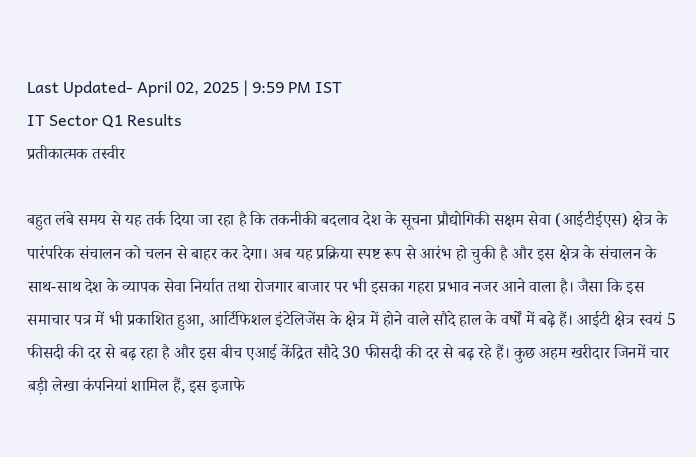Last Updated- April 02, 2025 | 9:59 PM IST
IT Sector Q1 Results
प्रतीकात्मक तस्वीर

बहुत लंबे समय से यह तर्क दिया जा रहा है कि तकनीकी बदलाव देश के सूचना प्रौद्योगिकी सक्षम सेवा (आईटीईएस) क्षेत्र के पारंपरिक संचालन को चलन से बाहर कर देगा। अब यह प्रक्रिया स्पष्ट रूप से आरंभ हो चुकी है और इस क्षेत्र के संचालन के साथ-साथ देश के व्यापक सेवा निर्यात तथा रोजगार बाजार पर भी इसका गहरा प्रभाव नजर आने वाला है। जैसा कि इस समाचार पत्र में भी प्रकाशित हुआ, आर्टिफिशल इंटेलिजेंस के क्षेत्र में होने वाले सौदे हाल के वर्षों में बढ़े हैं। आईटी क्षेत्र स्वयं 5 फीसदी की दर से बढ़ रहा है और इस बीच एआई केंद्रित सौदे 30 फीसदी की दर से बढ़ रहे हैं। कुछ अहम खरीदार जिनमें चार बड़ी लेखा कंपनियां शामिल हैं, इस इजाफे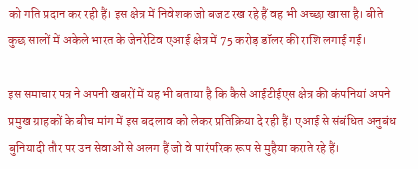को गति प्रदान कर रही हैं। इस क्षेत्र में निवेशक जो बजट रख रहे हैं वह भी अच्छा खासा है। बीते कुछ सालों में अकेले भारत के जेनरेटिव एआई क्षेत्र में 75 करोड़ डॉलर की राशि लगाई गई।

इस समाचार पत्र ने अपनी खबरों में यह भी बताया है कि कैसे आईटीईएस क्षेत्र की कंपनियां अपने प्रमुख ग्राहकों के बीच मांग में इस बदलाव को लेकर प्रतिक्रिया दे रही हैं। एआई से संबंधित अनुबंध बुनियादी तौर पर उन सेवाओं से अलग हैं जो वे पारंपरिक रूप से मुहैया कराते रहे हैं।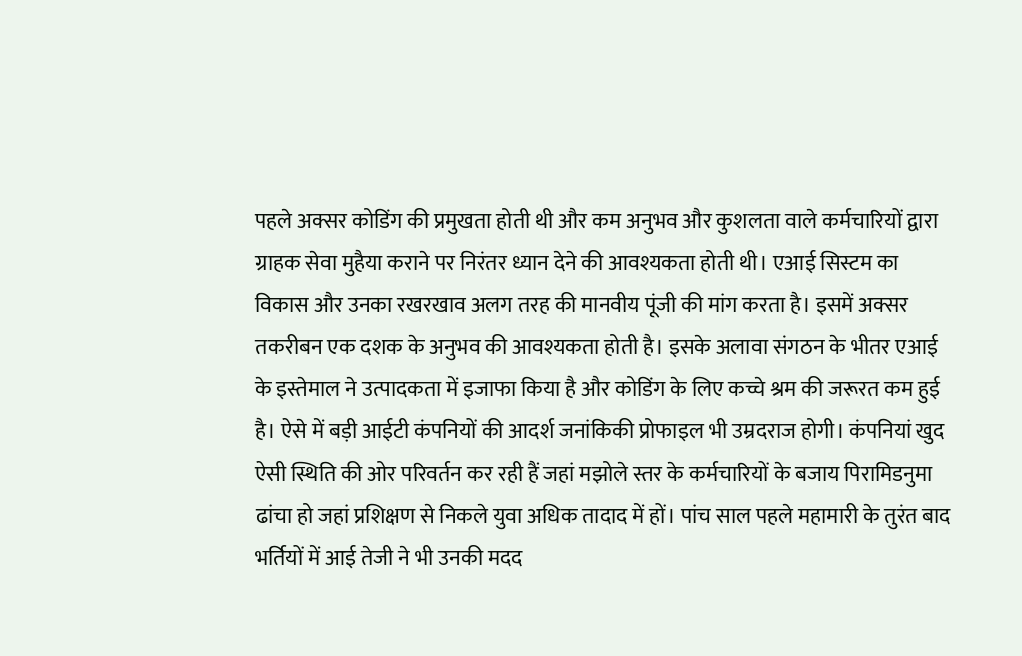पहले अक्सर कोडिंग की प्रमुखता होती थी और कम अनुभव और कुशलता वाले कर्मचारियों द्वारा ग्राहक सेवा मुहैया कराने पर निरंतर ध्यान देने की आवश्यकता होती थी। एआई सिस्टम का विकास और उनका रखरखाव अलग तरह की मानवीय पूंजी की मांग करता है। इसमें अक्सर तकरीबन एक दशक के अनुभव की आवश्यकता होती है। इसके अलावा संगठन के भीतर एआई के इस्तेमाल ने उत्पादकता में इजाफा किया है और कोडिंग के लिए कच्चे श्रम की जरूरत कम हुई है। ऐसे में बड़ी आईटी कंपनियों की आदर्श जनांकिकी प्रोफाइल भी उम्रदराज होगी। कंपनियां खुद ऐसी स्थिति की ओर परिवर्तन कर रही हैं जहां मझोले स्तर के कर्मचारियों के बजाय पिरामिडनुमा ढांचा हो जहां प्रशिक्षण से निकले युवा अधिक तादाद में हों। पांच साल पहले महामारी के तुरंत बाद भर्तियों में आई तेजी ने भी उनकी मदद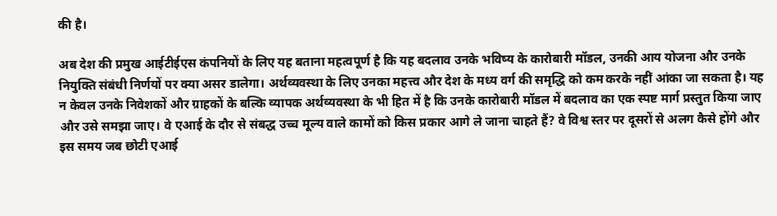की है।

अब देश की प्रमुख आईटीईएस कंपनियों के लिए यह बताना महत्वपूर्ण है कि यह बदलाव उनके भविष्य के कारोबारी मॉडल, उनकी आय योजना और उनके नियुक्ति संबंधी निर्णयों पर क्या असर डालेगा। अर्थव्यवस्था के लिए उनका महत्त्व और देश के मध्य वर्ग की समृद्धि को कम करके नहीं आंका जा सकता है। यह न केवल उनके निवेशकों और ग्राहकों के बल्कि व्यापक अर्थव्यवस्था के भी हित में है कि उनके कारोबारी मॉडल में बदलाव का एक स्पष्ट मार्ग प्रस्तुत किया जाए और उसे समझा जाए। वे एआई के दौर से संबद्ध उच्च मूल्य वाले कामों को किस प्रकार आगे ले जाना चाहते हैं? वे विश्व स्तर पर दूसरों से अलग कैसे होंगे और इस समय जब छोटी एआई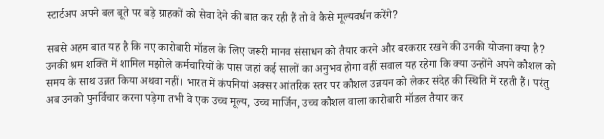स्टार्टअप अपने बल बूते पर बड़े ग्राहकों को सेवा देने की बात कर रही हैं तो वे कैसे मूल्यवर्धन करेंगे?

सबसे अहम बात यह है कि नए कारोबारी मॉडल के लिए जरूरी मानव संसाधन को तैयार करने और बरकरार रखने की उनकी योजना क्या है? उनकी श्रम शक्ति में शामिल मझोले कर्मचारियों के पास जहां कई सालों का अनुभव होगा वहीं सवाल यह रहेगा कि क्या उन्होंने अपने कौशल को समय के साथ उन्नत किया अथवा नहीं। भारत में कंपनियां अक्सर आंतरिक स्तर पर कौशल उन्नयन को लेकर संदेह की स्थिति में रहती हैं। परंतु अब उनको पुनर्विचार करना पड़ेगा तभी वे एक उच्च मूल्य, उच्च मार्जिन, उच्च कौशल वाला कारोबारी मॉडल तैयार कर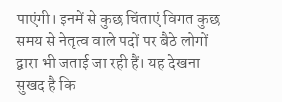पाएंगी। इनमें से कुछ चिंताएं विगत कुछ समय से नेतृत्व वाले पदों पर बैठे लोगों द्वारा भी जताई जा रही हैं। यह देखना सुखद है कि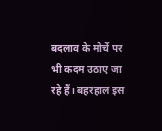बदलाव के मोर्चे पर भी कदम उठाए जा रहे हैं। बहरहाल इस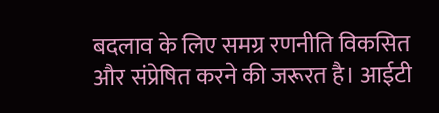बदलाव के लिए समग्र रणनीति विकसित और संप्रेषित करने की जरूरत है। आईटी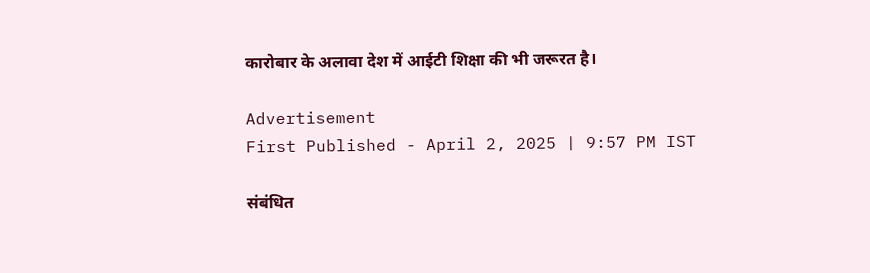कारोबार के अलावा देश में आईटी शिक्षा की भी जरूरत है।

Advertisement
First Published - April 2, 2025 | 9:57 PM IST

संबंधित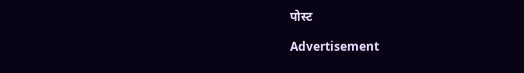पोस्ट

Advertisement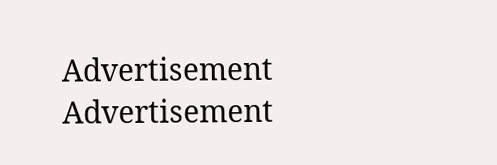Advertisement
Advertisement